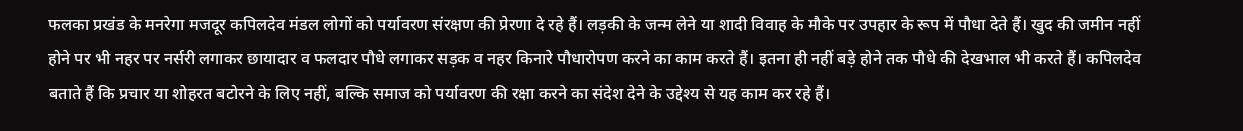फलका प्रखंड के मनरेगा मजदूर कपिलदेव मंडल लोगों को पर्यावरण संरक्षण की प्रेरणा दे रहे हैं। लड़की के जन्म लेने या शादी विवाह के मौके पर उपहार के रूप में पौधा देते हैं। खुद की जमीन नहीं होने पर भी नहर पर नर्सरी लगाकर छायादार व फलदार पौधे लगाकर सड़क व नहर किनारे पौधारोपण करने का काम करते हैं। इतना ही नहीं बड़े होने तक पौधे की देखभाल भी करते हैं। कपिलदेव बताते हैं कि प्रचार या शोहरत बटोरने के लिए नहीं, बल्कि समाज को पर्यावरण की रक्षा करने का संदेश देने के उद्देश्य से यह काम कर रहे हैं।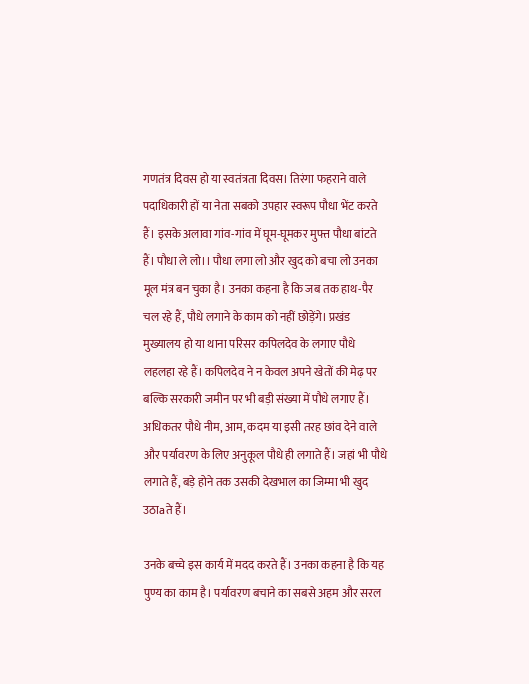गणतंत्र दिवस हो या स्वतंत्रता दिवस। तिरंगा फहराने वाले पदाधिकारी हों या नेता सबको उपहार स्वरूप पौधा भेंट करते हैं। इसके अलावा गांव-गांव में घूम-घूमकर मुफ्त पौधा बांटते हैं। पौधा ले लो।। पौधा लगा लो और खुद को बचा लो उनका मूल मंत्र बन चुका है। उनका कहना है कि जब तक हाथ-पैर चल रहे हैं, पौधे लगाने के काम को नहीं छोड़ेंगे। प्रखंड मुख्यालय हो या थाना परिसर कपिलदेव के लगाए पौधे लहलहा रहे हैं। कपिलदेव ने न केवल अपने खेतों की मेढ़ पर बल्कि सरकारी जमीन पर भी बड़ी संख्या में पौधे लगाए हैं। अधिकतर पौधे नीम, आम, कदम या इसी तरह छांव देने वाले और पर्यावरण के लिए अनुकूल पौधे ही लगाते हैं। जहां भी पौधे लगाते हैं, बड़े होने तक उसकी देखभाल का जिम्मा भी खुद उठाaते हैं।

उनके बच्चे इस कार्य में मदद करते हैं। उनका कहना है कि यह पुण्य का काम है। पर्यावरण बचाने का सबसे अहम और सरल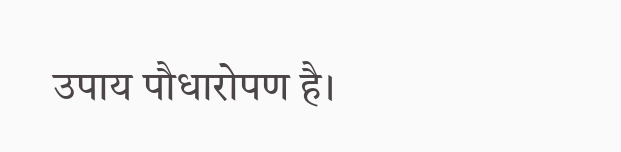उपाय पौधारोपण है।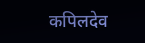कपिलदेव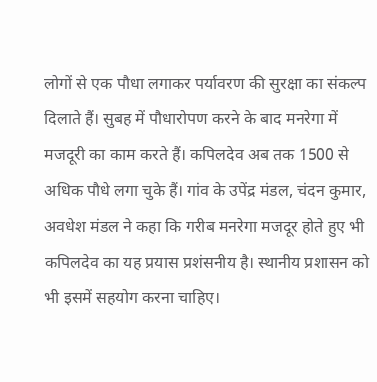लोगों से एक पौधा लगाकर पर्यावरण की सुरक्षा का संकल्प दिलाते हैं। सुबह में पौधारोपण करने के बाद मनरेगा में मजदूरी का काम करते हैं। कपिलदेव अब तक 1500 से अधिक पौधे लगा चुके हैं। गांव के उपेंद्र मंडल, चंदन कुमार, अवधेश मंडल ने कहा कि गरीब मनरेगा मजदूर होते हुए भी कपिलदेव का यह प्रयास प्रशंसनीय है। स्थानीय प्रशासन को भी इसमें सहयोग करना चाहिए।